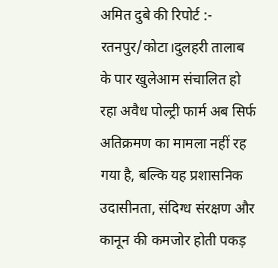अमित दुबे की रिपोर्ट :-
रतनपुर/कोटा।दुलहरी तालाब के पार खुलेआम संचालित हो रहा अवैध पोल्ट्री फार्म अब सिर्फ अतिक्रमण का मामला नहीं रह गया है, बल्कि यह प्रशासनिक उदासीनता, संदिग्ध संरक्षण और कानून की कमजोर होती पकड़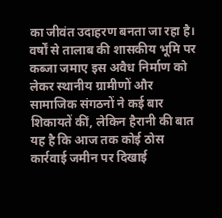का जीवंत उदाहरण बनता जा रहा है। वर्षों से तालाब की शासकीय भूमि पर कब्जा जमाए इस अवैध निर्माण को लेकर स्थानीय ग्रामीणों और सामाजिक संगठनों ने कई बार शिकायतें कीं, लेकिन हैरानी की बात यह है कि आज तक कोई ठोस कार्रवाई जमीन पर दिखाई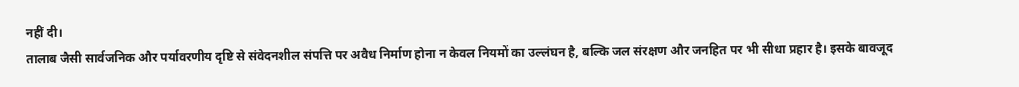नहीं दी।
तालाब जैसी सार्वजनिक और पर्यावरणीय दृष्टि से संवेदनशील संपत्ति पर अवैध निर्माण होना न केवल नियमों का उल्लंघन है, बल्कि जल संरक्षण और जनहित पर भी सीधा प्रहार है। इसके बावजूद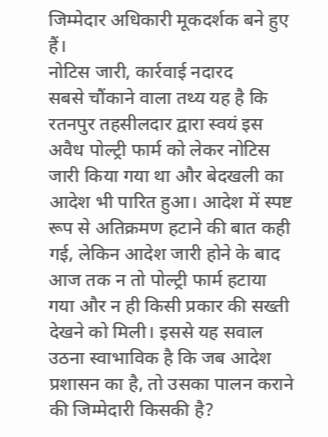जिम्मेदार अधिकारी मूकदर्शक बने हुए हैं।
नोटिस जारी, कार्रवाई नदारद
सबसे चौंकाने वाला तथ्य यह है कि रतनपुर तहसीलदार द्वारा स्वयं इस अवैध पोल्ट्री फार्म को लेकर नोटिस जारी किया गया था और बेदखली का आदेश भी पारित हुआ। आदेश में स्पष्ट रूप से अतिक्रमण हटाने की बात कही गई, लेकिन आदेश जारी होने के बाद आज तक न तो पोल्ट्री फार्म हटाया गया और न ही किसी प्रकार की सख्ती देखने को मिली। इससे यह सवाल उठना स्वाभाविक है कि जब आदेश प्रशासन का है, तो उसका पालन कराने की जिम्मेदारी किसकी है?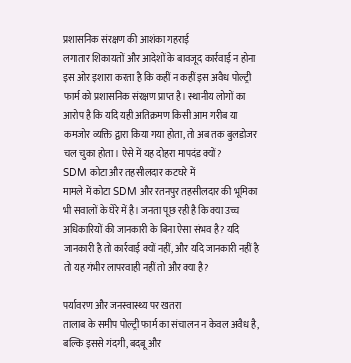प्रशासनिक संरक्षण की आशंका गहराई
लगातार शिकायतों और आदेशों के बावजूद कार्रवाई न होना इस ओर इशारा करता है कि कहीं न कहीं इस अवैध पोल्ट्री फार्म को प्रशासनिक संरक्षण प्राप्त है। स्थानीय लोगों का आरोप है कि यदि यही अतिक्रमण किसी आम गरीब या कमजोर व्यक्ति द्वारा किया गया होता, तो अब तक बुलडोजर चल चुका होता। ऐसे में यह दोहरा मापदंड क्यों?
SDM कोटा और तहसीलदार कटघरे में
मामले में कोटा SDM और रतनपुर तहसीलदार की भूमिका भी सवालों के घेरे में है। जनता पूछ रही है कि क्या उच्च अधिकारियों की जानकारी के बिना ऐसा संभव है? यदि जानकारी है तो कार्रवाई क्यों नहीं, और यदि जानकारी नहीं है तो यह गंभीर लापरवाही नहीं तो और क्या है?

पर्यावरण और जनस्वास्थ्य पर खतरा
तालाब के समीप पोल्ट्री फार्म का संचालन न केवल अवैध है, बल्कि इससे गंदगी, बदबू और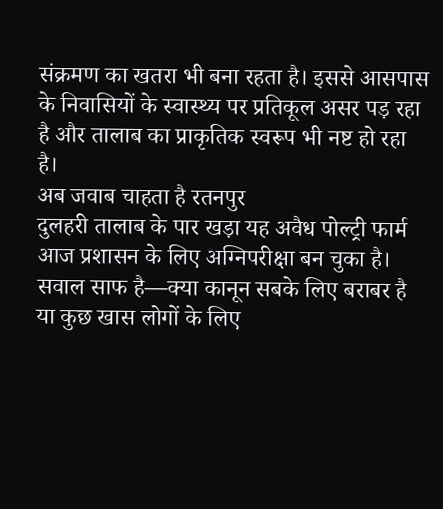संक्रमण का खतरा भी बना रहता है। इससे आसपास के निवासियों के स्वास्थ्य पर प्रतिकूल असर पड़ रहा है और तालाब का प्राकृतिक स्वरूप भी नष्ट हो रहा है।
अब जवाब चाहता है रतनपुर
दुलहरी तालाब के पार खड़ा यह अवैध पोल्ट्री फार्म आज प्रशासन के लिए अग्निपरीक्षा बन चुका है। सवाल साफ है—क्या कानून सबके लिए बराबर है या कुछ खास लोगों के लिए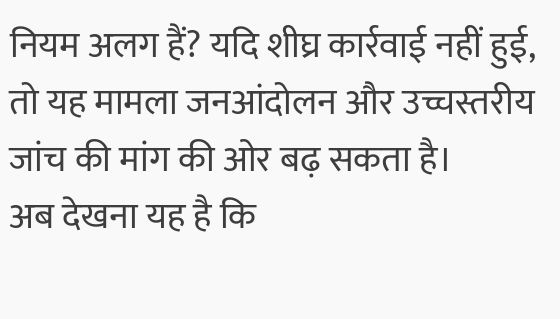नियम अलग हैं? यदि शीघ्र कार्रवाई नहीं हुई, तो यह मामला जनआंदोलन और उच्चस्तरीय जांच की मांग की ओर बढ़ सकता है।
अब देखना यह है कि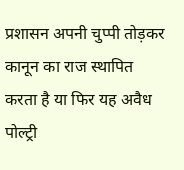प्रशासन अपनी चुप्पी तोड़कर कानून का राज स्थापित करता है या फिर यह अवैध पोल्ट्री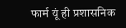फार्म यूं ही प्रशासनिक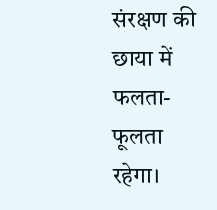संरक्षण की छाया में फलता-फूलता रहेगा।